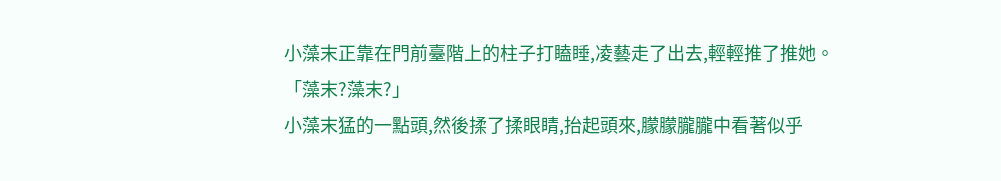小藻末正靠在門前臺階上的柱子打瞌睡,凌藝走了出去,輕輕推了推她。
「藻末?藻末?」
小藻末猛的一點頭,然後揉了揉眼睛,抬起頭來,朦朦朧朧中看著似乎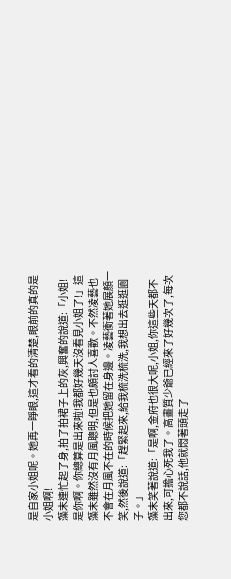是自家小姐呢。她再一睜眼,這才看的清楚,眼前的真的是小姐啊!
藻末連忙起了身,拍了拍裙子上的灰,興奮的說道:「小姐!是你啊。你總算是出來啦!我都好幾天沒看見小姐了!」這藻末雖然沒有月風聰明,但是也頗討人喜歡。不然凌藝也不會在月風不在的時候把她留在身邊。凌藝衝著她展顏一笑,然後說道:「趕緊起來,給我梳洗梳洗,我想出去逛逛園子。」
藻末笑著說道:「是啊,金府也很大呢,小姐,你這些天都不出來,可擔心死我了。高畫質少爺已經來了好幾次了,每次您都不說話,他就悶著頭走了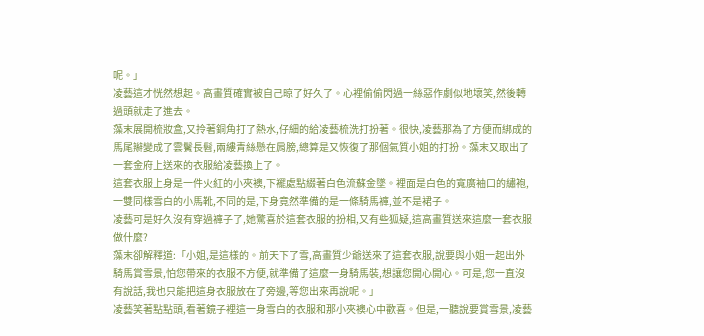呢。」
凌藝這才恍然想起。高畫質確實被自己晾了好久了。心裡偷偷閃過一絲惡作劇似地壞笑,然後轉過頭就走了進去。
藻末展開梳妝盒,又拎著銅角打了熱水,仔細的給凌藝梳洗打扮著。很快,凌藝那為了方便而綁成的馬尾辮變成了雲鬢長髫,兩縷青絲懸在肩膀,總算是又恢復了那個氣質小姐的打扮。藻末又取出了一套金府上送來的衣服給凌藝換上了。
這套衣服上身是一件火紅的小夾襖,下襬處點綴著白色流蘇金墜。裡面是白色的寬廣袖口的繡袍,一雙同樣雪白的小馬靴,不同的是,下身竟然準備的是一條騎馬褲,並不是裙子。
凌藝可是好久沒有穿過褲子了,她驚喜於這套衣服的扮相,又有些狐疑,這高畫質送來這麼一套衣服做什麼?
藻末卻解釋道:「小姐,是這樣的。前天下了雪,高畫質少爺送來了這套衣服,說要與小姐一起出外騎馬賞雪景,怕您帶來的衣服不方便,就準備了這麼一身騎馬裝,想讓您開心開心。可是,您一直沒有說話,我也只能把這身衣服放在了旁邊,等您出來再說呢。」
凌藝笑著點點頭,看著鏡子裡這一身雪白的衣服和那小夾襖心中歡喜。但是,一聽說要賞雪景,凌藝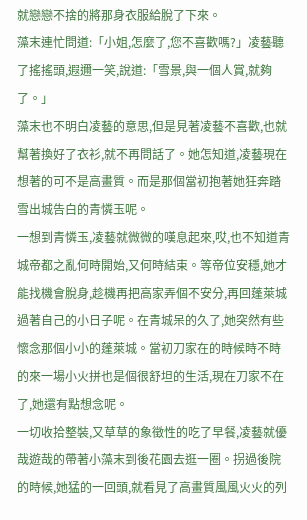就戀戀不捨的將那身衣服給脫了下來。
藻末連忙問道:「小姐,怎麼了,您不喜歡嗎?」凌藝聽了搖搖頭,遐邇一笑,說道:「雪景,與一個人賞,就夠了。」
藻末也不明白凌藝的意思,但是見著凌藝不喜歡,也就幫著換好了衣衫,就不再問話了。她怎知道,凌藝現在想著的可不是高畫質。而是那個當初抱著她狂奔踏雪出城告白的青憐玉呢。
一想到青憐玉,凌藝就微微的嘆息起來,哎,也不知道青城帝都之亂何時開始,又何時結束。等帝位安穩,她才能找機會脫身,趁機再把高家弄個不安分,再回蓬萊城過著自己的小日子呢。在青城呆的久了,她突然有些懷念那個小小的蓬萊城。當初刀家在的時候時不時的來一場小火拼也是個很舒坦的生活,現在刀家不在了,她還有點想念呢。
一切收拾整裝,又草草的象徵性的吃了早餐,凌藝就優哉遊哉的帶著小藻末到後花園去逛一圈。拐過後院的時候,她猛的一回頭,就看見了高畫質風風火火的列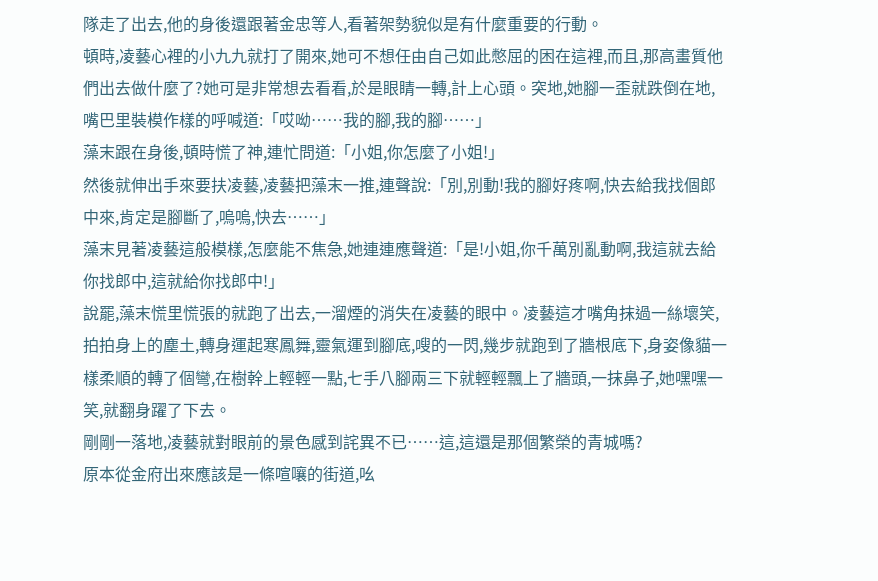隊走了出去,他的身後還跟著金忠等人,看著架勢貌似是有什麼重要的行動。
頓時,凌藝心裡的小九九就打了開來,她可不想任由自己如此憋屈的困在這裡,而且,那高畫質他們出去做什麼了?她可是非常想去看看,於是眼睛一轉,計上心頭。突地,她腳一歪就跌倒在地,嘴巴里裝模作樣的呼喊道:「哎呦……我的腳,我的腳……」
藻末跟在身後,頓時慌了神,連忙問道:「小姐,你怎麼了小姐!」
然後就伸出手來要扶凌藝,凌藝把藻末一推,連聲說:「別,別動!我的腳好疼啊,快去給我找個郎中來,肯定是腳斷了,嗚嗚,快去……」
藻末見著凌藝這般模樣,怎麼能不焦急,她連連應聲道:「是!小姐,你千萬別亂動啊,我這就去給你找郎中,這就給你找郎中!」
說罷,藻末慌里慌張的就跑了出去,一溜煙的消失在凌藝的眼中。凌藝這才嘴角抹過一絲壞笑,拍拍身上的塵土,轉身運起寒鳳舞,靈氣運到腳底,嗖的一閃,幾步就跑到了牆根底下,身姿像貓一樣柔順的轉了個彎,在樹幹上輕輕一點,七手八腳兩三下就輕輕飄上了牆頭,一抹鼻子,她嘿嘿一笑,就翻身躍了下去。
剛剛一落地,凌藝就對眼前的景色感到詫異不已……這,這還是那個繁榮的青城嗎?
原本從金府出來應該是一條喧嚷的街道,吆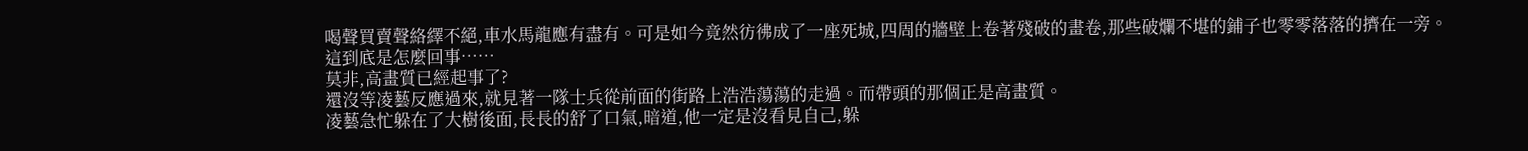喝聲買賣聲絡繹不絕,車水馬龍應有盡有。可是如今竟然彷彿成了一座死城,四周的牆壁上卷著殘破的畫卷,那些破爛不堪的鋪子也零零落落的擠在一旁。
這到底是怎麼回事……
莫非,高畫質已經起事了?
還沒等凌藝反應過來,就見著一隊士兵從前面的街路上浩浩蕩蕩的走過。而帶頭的那個正是高畫質。
凌藝急忙躲在了大樹後面,長長的舒了口氣,暗道,他一定是沒看見自己,躲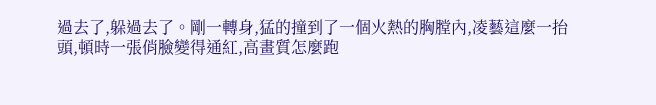過去了,躲過去了。剛一轉身,猛的撞到了一個火熱的胸膛內,凌藝這麼一抬頭,頓時一張俏臉變得通紅,高畫質怎麼跑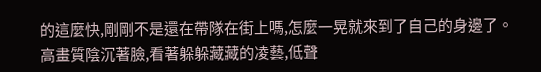的這麼快,剛剛不是還在帶隊在街上嗎,怎麼一晃就來到了自己的身邊了。
高畫質陰沉著臉,看著躲躲藏藏的凌藝,低聲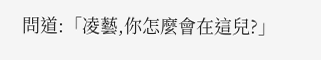問道:「凌藝,你怎麼會在這兒?」